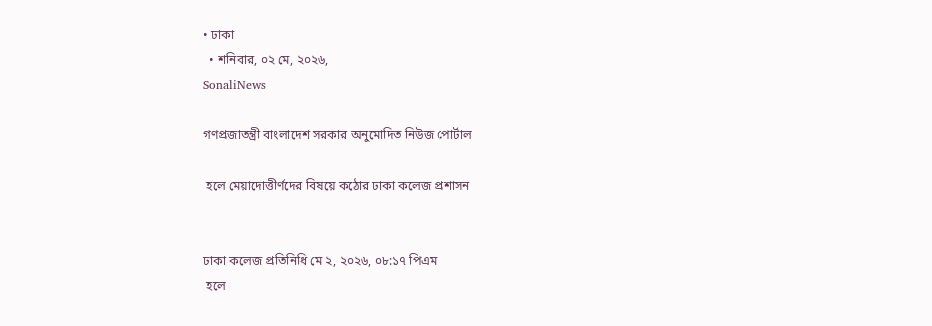• ঢাকা
  • শনিবার, ০২ মে, ২০২৬,
SonaliNews

গণপ্রজাতন্ত্রী বাংলাদেশ সরকার অনুমোদিত নিউজ পোর্টাল

 হলে মেয়াদোত্তীর্ণদের বিষয়ে কঠোর ঢাকা কলেজ প্রশাসন


ঢাকা কলেজ প্রতিনিধি মে ২, ২০২৬, ০৮:১৭ পিএম
 হলে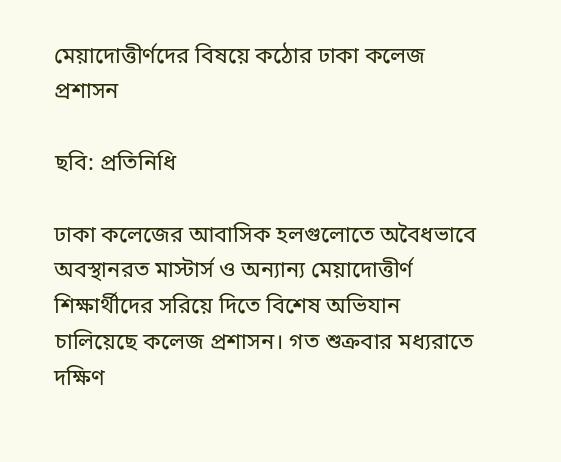মেয়াদোত্তীর্ণদের বিষয়ে কঠোর ঢাকা কলেজ প্রশাসন

ছবি: প্রতিনিধি

ঢাকা কলেজের আবাসিক হলগুলোতে অবৈধভাবে অবস্থানরত মাস্টার্স ও অন্যান্য মেয়াদোত্তীর্ণ শিক্ষার্থীদের সরিয়ে দিতে বিশেষ অভিযান চালিয়েছে কলেজ প্রশাসন। গত শুক্রবার মধ্যরাতে দক্ষিণ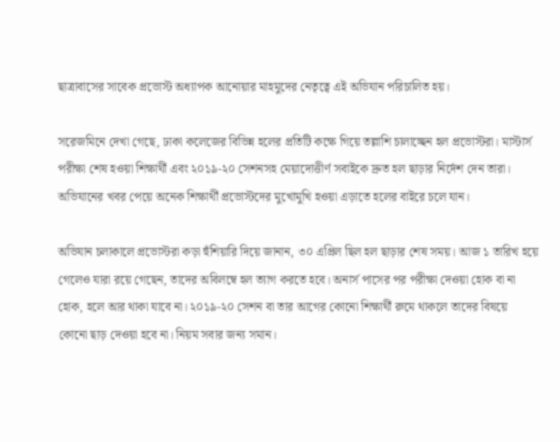ছাত্রাবাসের সাবেক প্রভোস্ট অধ্যাপক আনোয়ার মাহমুদের নেতৃত্বে এই অভিযান পরিচালিত হয়।

সরেজমিনে দেখা গেছে, ঢাকা কলেজের বিভিন্ন হলের প্রতিটি কক্ষে গিয়ে তল্লাশি চালাচ্ছেন হল প্রভোস্টরা। মাস্টার্স পরীক্ষা শেষ হওয়া শিক্ষার্থী এবং ২০১৯-২০ সেশনসহ মেয়াদোত্তীর্ণ সবাইকে দ্রুত হল ছাড়ার নির্দেশ দেন তারা। অভিযানের খবর পেয়ে অনেক শিক্ষার্থী প্রভোস্টদের মুখোমুখি হওয়া এড়াতে হলের বাইরে চলে যান।

অভিযান চলাকালে প্রভোস্টরা কড়া হুঁশিয়ারি দিয়ে জানান, ৩০ এপ্রিল ছিল হল ছাড়ার শেষ সময়। আজ ১ তারিখ হয়ে গেলেও যারা রয়ে গেছেন, তাদের অবিলম্বে হল ত্যাগ করতে হবে। অনার্স পাসের পর পরীক্ষা দেওয়া হোক বা না হোক, হলে আর থাকা যাবে না। ২০১৯-২০ সেশন বা তার আগের কোনো শিক্ষার্থী রুমে থাকলে তাদের বিষয়ে কোনো ছাড় দেওয়া হবে না। নিয়ম সবার জন্য সমান।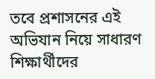তবে প্রশাসনের এই অভিযান নিয়ে সাধারণ শিক্ষার্থীদের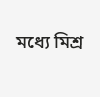মধ্যে মিশ্র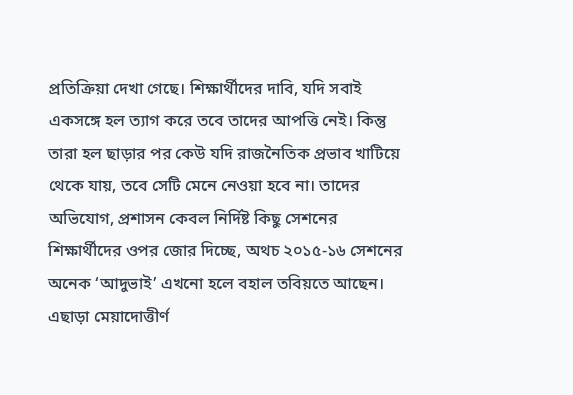প্রতিক্রিয়া দেখা গেছে। শিক্ষার্থীদের দাবি, যদি সবাই একসঙ্গে হল ত্যাগ করে তবে তাদের আপত্তি নেই। কিন্তু তারা হল ছাড়ার পর কেউ যদি রাজনৈতিক প্রভাব খাটিয়ে থেকে যায়, তবে সেটি মেনে নেওয়া হবে না। তাদের অভিযোগ, প্রশাসন কেবল নির্দিষ্ট কিছু সেশনের শিক্ষার্থীদের ওপর জোর দিচ্ছে, অথচ ২০১৫-১৬ সেশনের অনেক ‘আদুভাই’ এখনো হলে বহাল তবিয়তে আছেন। এছাড়া মেয়াদোত্তীর্ণ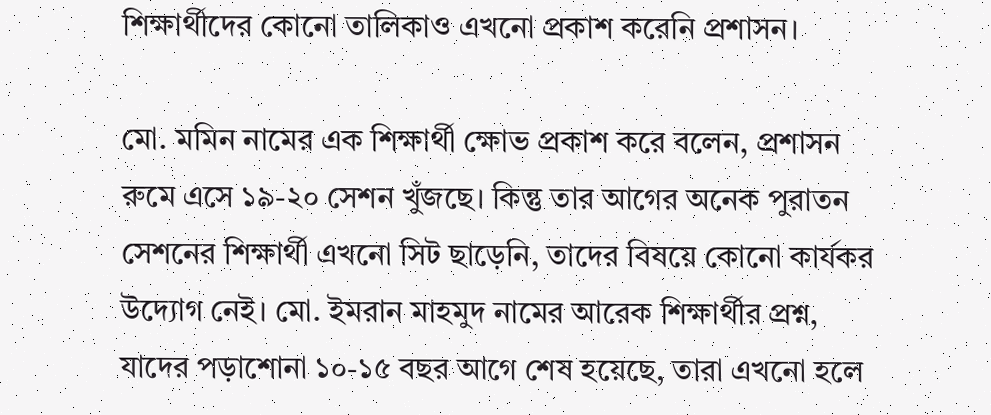শিক্ষার্থীদের কোনো তালিকাও এখনো প্রকাশ করেনি প্রশাসন।

মো. মমিন নামের এক শিক্ষার্থী ক্ষোভ প্রকাশ করে বলেন, প্রশাসন রুমে এসে ১৯-২০ সেশন খুঁজছে। কিন্তু তার আগের অনেক পুরাতন সেশনের শিক্ষার্থী এখনো সিট ছাড়েনি, তাদের বিষয়ে কোনো কার্যকর উদ্যোগ নেই। মো. ইমরান মাহমুদ নামের আরেক শিক্ষার্থীর প্রশ্ন, যাদের পড়াশোনা ১০-১৫ বছর আগে শেষ হয়েছে, তারা এখনো হলে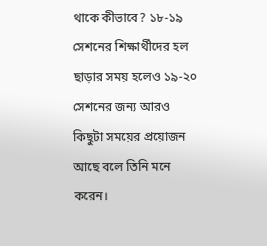থাকে কীভাবে? ১৮-১৯ সেশনের শিক্ষার্থীদের হল ছাড়ার সময় হলেও ১৯-২০ সেশনের জন্য আরও কিছুটা সময়ের প্রয়োজন আছে বলে তিনি মনে করেন।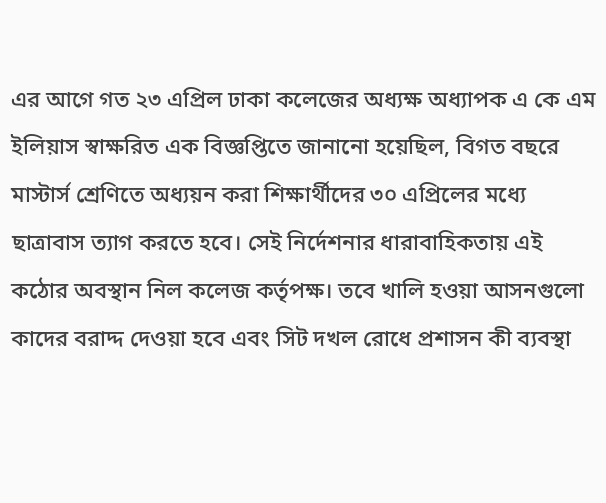এর আগে গত ২৩ এপ্রিল ঢাকা কলেজের অধ্যক্ষ অধ্যাপক এ কে এম ইলিয়াস স্বাক্ষরিত এক বিজ্ঞপ্তিতে জানানো হয়েছিল, বিগত বছরে মাস্টার্স শ্রেণিতে অধ্যয়ন করা শিক্ষার্থীদের ৩০ এপ্রিলের মধ্যে ছাত্রাবাস ত্যাগ করতে হবে। সেই নির্দেশনার ধারাবাহিকতায় এই কঠোর অবস্থান নিল কলেজ কর্তৃপক্ষ। তবে খালি হওয়া আসনগুলো কাদের বরাদ্দ দেওয়া হবে এবং সিট দখল রোধে প্রশাসন কী ব্যবস্থা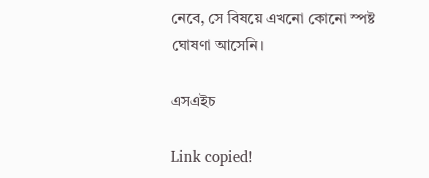নেবে, সে বিষয়ে এখনো কোনো স্পষ্ট ঘোষণা আসেনি।

এসএইচ

Link copied!